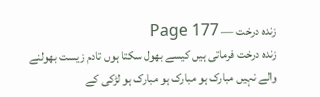زندہ درخت — Page 177
زنده درخت فرماتی ہیں کیسے بھول سکتا ہوں تادم زیست بھولنے والے نہیں مبارک ہو مبارک ہو مبارک ہو لڑکی کے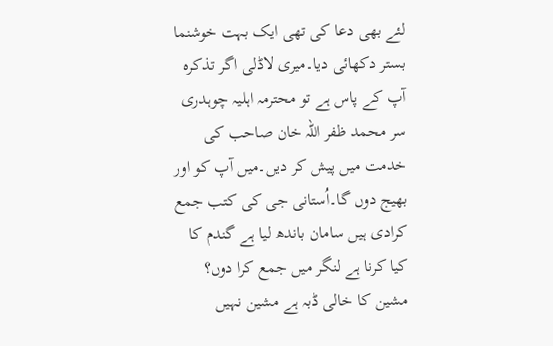لئے بھی دعا کی تھی ایک بہت خوشنما بستر دکھائی دیا۔میری لاڈلی اگر تذکرہ آپ کے پاس ہے تو محترمہ اہلیہ چوہدری سر محمد ظفر اللہ خان صاحب کی خدمت میں پیش کر دیں۔میں آپ کو اور بھیج دوں گا۔اُستانی جی کی کتب جمع کرادی ہیں سامان باندھ لیا ہے گندم کا کیا کرنا ہے لنگر میں جمع کرا دوں؟ مشین کا خالی ڈبہ ہے مشین نہیں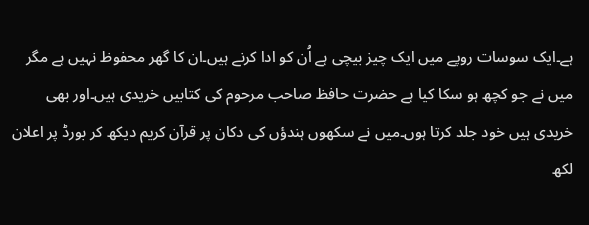ہے۔ایک سوسات روپے میں ایک چیز بیچی ہے اُن کو ادا کرنے ہیں۔ان کا گھر محفوظ نہیں ہے مگر میں نے جو کچھ ہو سکا کیا ہے حضرت حافظ صاحب مرحوم کی کتابیں خریدی ہیں۔اور بھی خریدی ہیں خود جلد کرتا ہوں۔میں نے سکھوں ہندؤں کی دکان پر قرآن کریم دیکھ کر بورڈ پر اعلان لکھ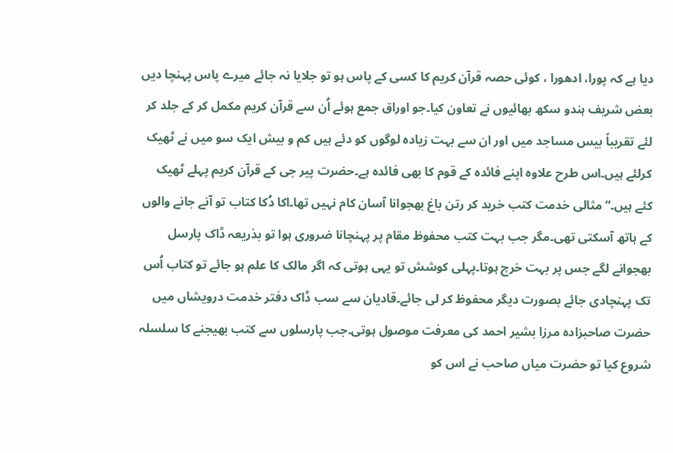دیا ہے کہ پورا، ادھورا ، کوئی حصہ قرآن کریم کا کسی کے پاس ہو تو جلایا نہ جائے میرے پاس پہنچا دیں بعض شریف ہندو سکھ بھائیوں نے تعاون کیا۔جو اوراق جمع ہوئے اُن سے قرآن کریم مکمل کر کے جلد کر لئے تقریباً بیس مساجد میں اور ان سے بہت زیادہ لوگوں کو دئے ہیں کم و بیش ایک سو میں نے ٹھیک کرلئے ہیں۔اس طرح علاوہ اپنے فائدہ کے قوم کا بھی فائدہ ہے۔حضرت پیر جی کے قرآن کریم پہلے ٹھیک کئے ہیں۔“ مثالی خدمت کتب خرید کر رتن باغ بھجوانا آسان کام نہیں تھا۔اکا دُکا کتاب تو آنے جانے والوں کے ہاتھ آسکتی تھی۔مگر جب بہت کتب محفوظ مقام پر پہنچانا ضروری ہوا تو بذریعہ ڈاک پارسل بھجوانے لگے جس پر بہت خرچ ہوتا۔پہلی کوشش تو یہی ہوتی کہ اگر مالک کا علم ہو جائے تو کتاب اُس تک پہنچادی جائے بصورت دیگر محفوظ کر لی جائے۔قادیان سے سب ڈاک دفتر خدمت درویشاں میں حضرت صاحبزادہ مرزا بشیر احمد کی معرفت موصول ہوتی۔جب پارسلوں سے کتب بھیجنے کا سلسلہ شروع کیا تو حضرت میاں صاحب نے اس کو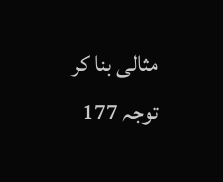مثالی بنا کر توجہ 177